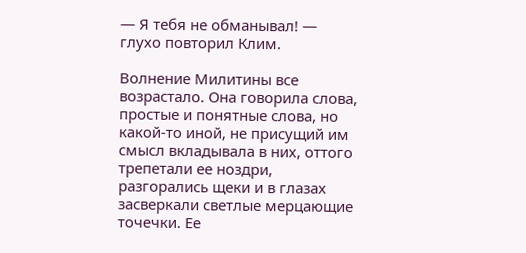— Я тебя не обманывал! — глухо повторил Клим.

Волнение Милитины все возрастало. Она говорила слова, простые и понятные слова, но какой-то иной, не присущий им смысл вкладывала в них, оттого трепетали ее ноздри, разгорались щеки и в глазах засверкали светлые мерцающие точечки. Ее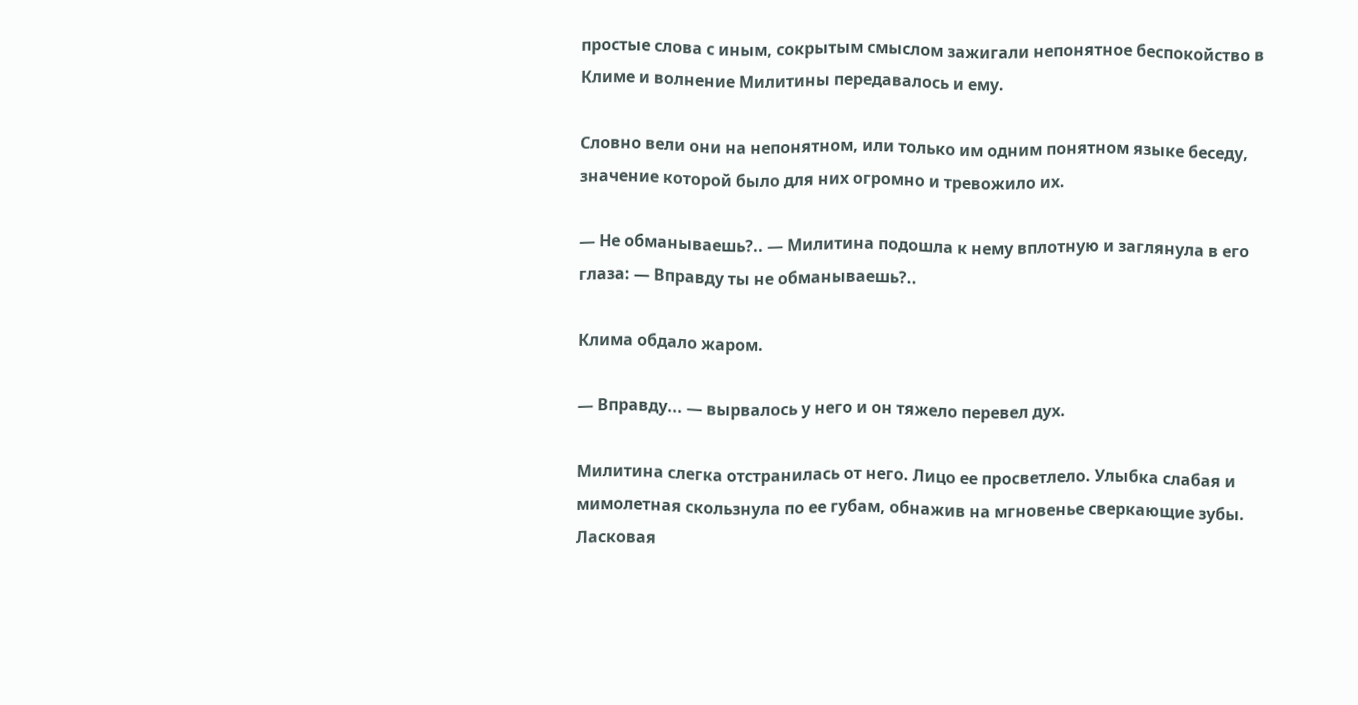простые слова с иным, сокрытым смыслом зажигали непонятное беспокойство в Климе и волнение Милитины передавалось и ему.

Словно вели они на непонятном, или только им одним понятном языке беседу, значение которой было для них огромно и тревожило их.

— Не обманываешь?.. — Милитина подошла к нему вплотную и заглянула в его глаза: — Вправду ты не обманываешь?..

Клима обдало жаром.

— Вправду... — вырвалось у него и он тяжело перевел дух.

Милитина слегка отстранилась от него. Лицо ее просветлело. Улыбка слабая и мимолетная скользнула по ее губам, обнажив на мгновенье сверкающие зубы. Ласковая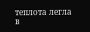теплота легла в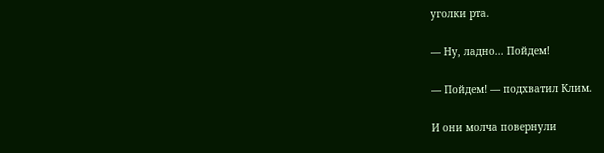уголки рта.

— Ну, ладно... Пойдем!

— Пойдем! — подхватил Клим.

И они молча повернули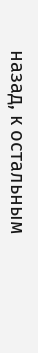назад, к остальным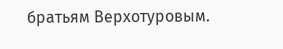братьям Верхотуровым.